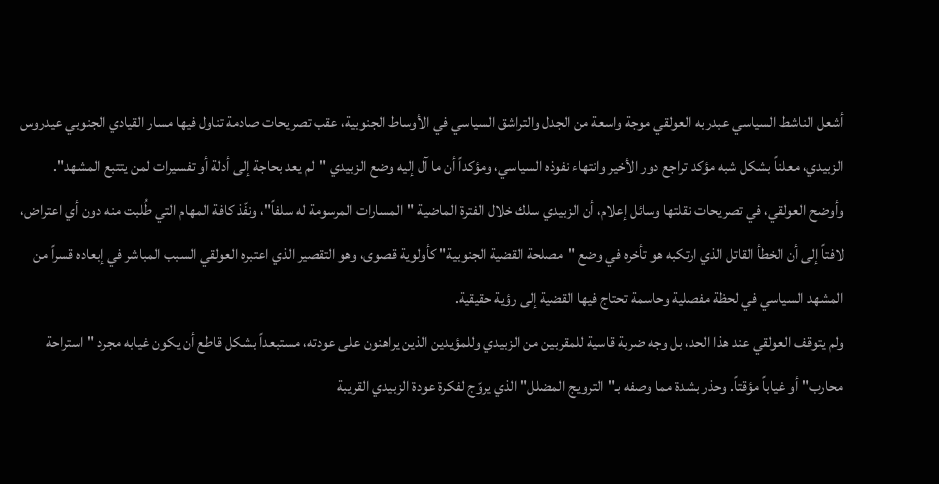أشعل الناشط السياسي عبدربه العولقي موجة واسعة من الجدل والتراشق السياسي في الأوساط الجنوبية، عقب تصريحات صادمة تناول فيها مسار القيادي الجنوبي عيدروس الزبيدي، معلناً بشكل شبه مؤكد تراجع دور الأخير وانتهاء نفوذه السياسي، ومؤكداً أن ما آل إليه وضع الزبيدي "لم يعد بحاجة إلى أدلة أو تفسيرات لمن يتتبع المشهد".
وأوضح العولقي، في تصريحات نقلتها وسائل إعلام، أن الزبيدي سلك خلال الفترة الماضية "المسارات المرسومة له سلفاً"، ونفّذ كافة المهام التي طُلبت منه دون أي اعتراض، لافتاً إلى أن الخطأ القاتل الذي ارتكبه هو تأخره في وضع "مصلحة القضية الجنوبية" كأولوية قصوى، وهو التقصير الذي اعتبره العولقي السبب المباشر في إبعاده قسراً من المشهد السياسي في لحظة مفصلية وحاسمة تحتاج فيها القضية إلى رؤية حقيقية.
ولم يتوقف العولقي عند هذا الحد، بل وجه ضربة قاسية للمقربين من الزبيدي وللمؤيدين الذين يراهنون على عودته، مستبعداً بشكل قاطع أن يكون غيابه مجرد "استراحة محارب" أو غياباً مؤقتاً. وحذر بشدة مما وصفه بـ"الترويج المضلل" الذي يروّج لفكرة عودة الزبيدي القريبة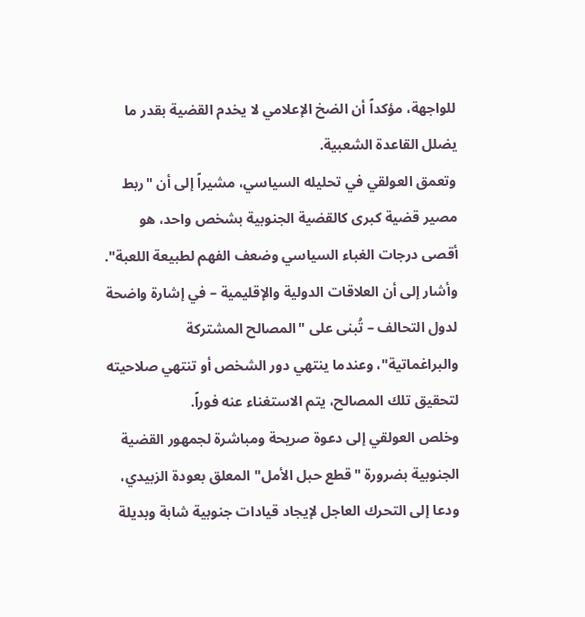للواجهة، مؤكداً أن الضخ الإعلامي لا يخدم القضية بقدر ما يضلل القاعدة الشعبية.
وتعمق العولقي في تحليله السياسي، مشيراً إلى أن "ربط مصير قضية كبرى كالقضية الجنوبية بشخص واحد، هو أقصى درجات الغباء السياسي وضعف الفهم لطبيعة اللعبة".
وأشار إلى أن العلاقات الدولية والإقليمية – في إشارة واضحة لدول التحالف – تُبنى على "المصالح المشتركة والبراغماتية"، وعندما ينتهي دور الشخص أو تنتهي صلاحيته لتحقيق تلك المصالح، يتم الاستغناء عنه فوراً.
وخلص العولقي إلى دعوة صريحة ومباشرة لجمهور القضية الجنوبية بضرورة "قطع حبل الأمل" المعلق بعودة الزبيدي، ودعا إلى التحرك العاجل لإيجاد قيادات جنوبية شابة وبديلة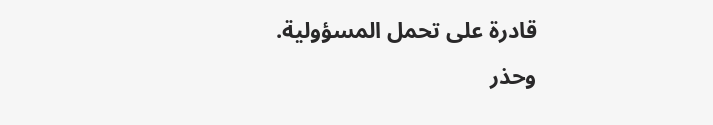قادرة على تحمل المسؤولية.
وحذر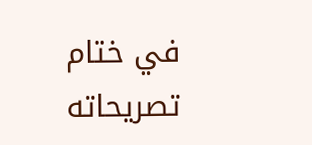في ختام تصريحاته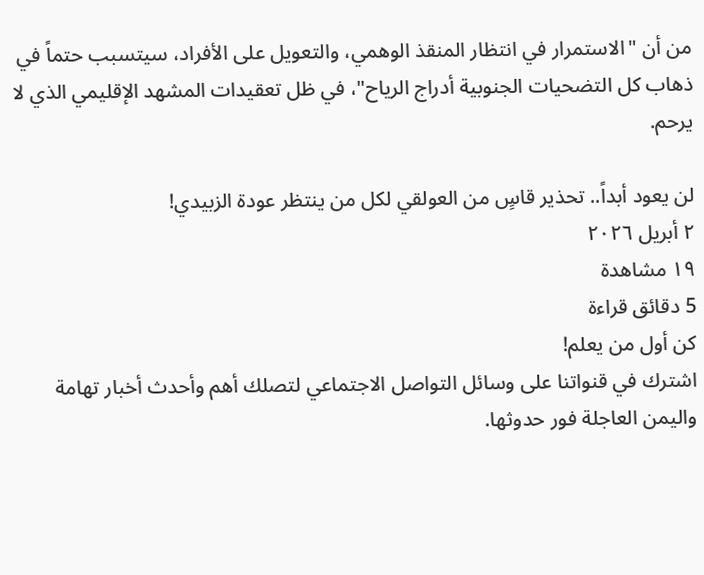من أن "الاستمرار في انتظار المنقذ الوهمي، والتعويل على الأفراد، سيتسبب حتماً في ذهاب كل التضحيات الجنوبية أدراج الرياح"، في ظل تعقيدات المشهد الإقليمي الذي لا يرحم.

لن يعود أبداً.. تحذير قاسٍ من العولقي لكل من ينتظر عودة الزبيدي!
٢ أبريل ٢٠٢٦
١٩ مشاهدة
5 دقائق قراءة
كن أول من يعلم!
اشترك في قنواتنا على وسائل التواصل الاجتماعي لتصلك أهم وأحدث أخبار تهامة واليمن العاجلة فور حدوثها.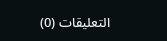التعليقات (0)